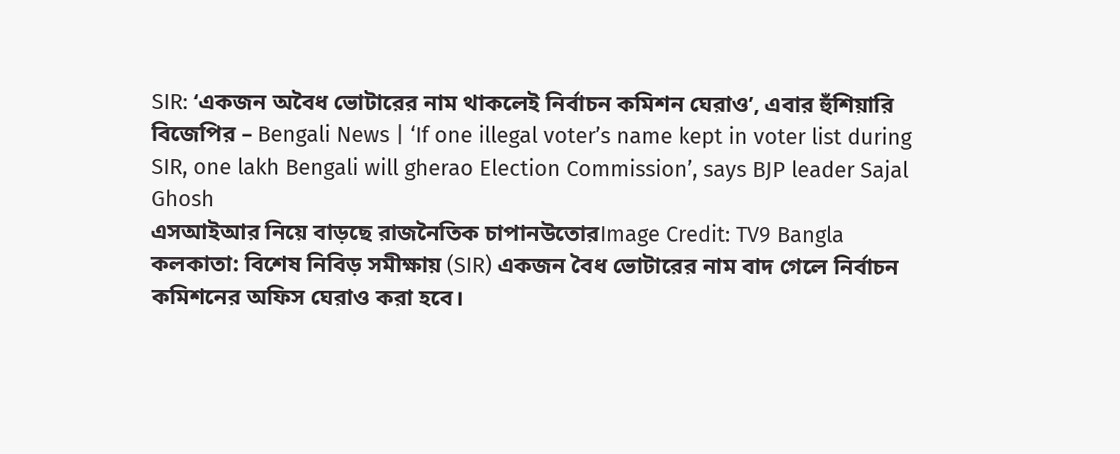SIR: ‘একজন অবৈধ ভোটারের নাম থাকলেই নির্বাচন কমিশন ঘেরাও’, এবার হুঁশিয়ারি বিজেপির – Bengali News | ‘If one illegal voter’s name kept in voter list during SIR, one lakh Bengali will gherao Election Commission’, says BJP leader Sajal Ghosh
এসআইআর নিয়ে বাড়ছে রাজনৈতিক চাপানউতোরImage Credit: TV9 Bangla
কলকাতা: বিশেষ নিবিড় সমীক্ষায় (SIR) একজন বৈধ ভোটারের নাম বাদ গেলে নির্বাচন কমিশনের অফিস ঘেরাও করা হবে।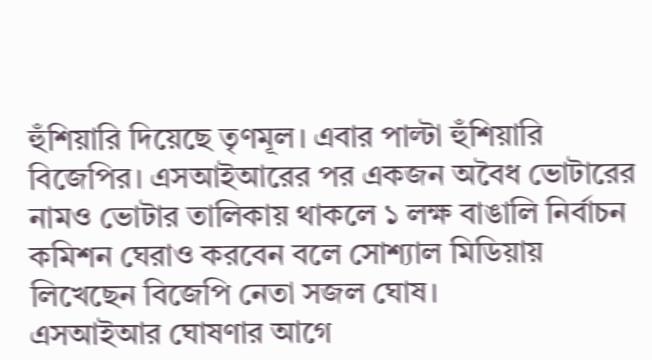হুঁশিয়ারি দিয়েছে তৃণমূল। এবার পাল্টা হুঁশিয়ারি বিজেপির। এসআইআরের পর একজন অবৈধ ভোটারের নামও ভোটার তালিকায় থাকলে ১ লক্ষ বাঙালি নির্বাচন কমিশন ঘেরাও করবেন বলে সোশ্যাল মিডিয়ায় লিখেছেন বিজেপি নেতা সজল ঘোষ।
এসআইআর ঘোষণার আগে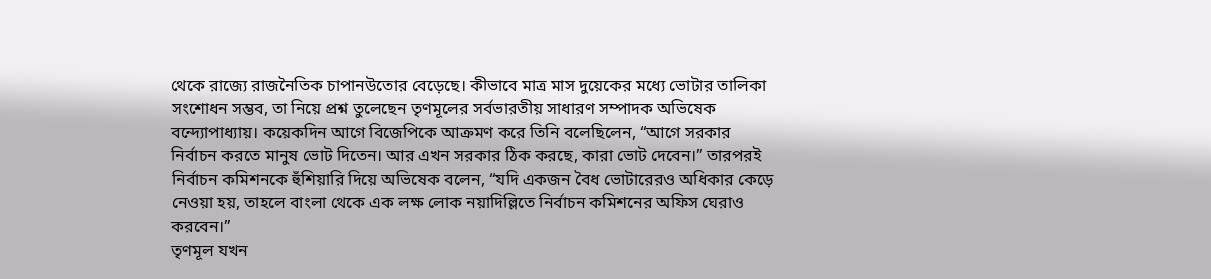থেকে রাজ্যে রাজনৈতিক চাপানউতোর বেড়েছে। কীভাবে মাত্র মাস দুয়েকের মধ্যে ভোটার তালিকা সংশোধন সম্ভব, তা নিয়ে প্রশ্ন তুলেছেন তৃণমূলের সর্বভারতীয় সাধারণ সম্পাদক অভিষেক বন্দ্যোপাধ্যায়। কয়েকদিন আগে বিজেপিকে আক্রমণ করে তিনি বলেছিলেন, “আগে সরকার নির্বাচন করতে মানুষ ভোট দিতেন। আর এখন সরকার ঠিক করছে, কারা ভোট দেবেন।” তারপরই নির্বাচন কমিশনকে হুঁশিয়ারি দিয়ে অভিষেক বলেন, “যদি একজন বৈধ ভোটারেরও অধিকার কেড়ে নেওয়া হয়, তাহলে বাংলা থেকে এক লক্ষ লোক নয়াদিল্লিতে নির্বাচন কমিশনের অফিস ঘেরাও করবেন।”
তৃণমূল যখন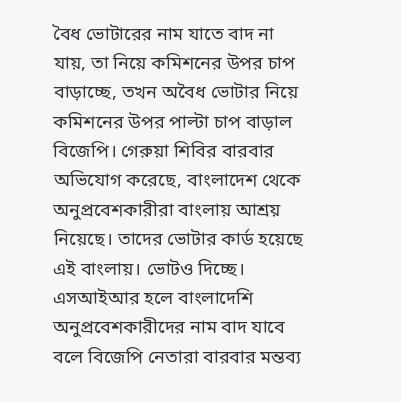বৈধ ভোটারের নাম যাতে বাদ না যায়, তা নিয়ে কমিশনের উপর চাপ বাড়াচ্ছে, তখন অবৈধ ভোটার নিয়ে কমিশনের উপর পাল্টা চাপ বাড়াল বিজেপি। গেরুয়া শিবির বারবার অভিযোগ করেছে, বাংলাদেশ থেকে অনুপ্রবেশকারীরা বাংলায় আশ্রয় নিয়েছে। তাদের ভোটার কার্ড হয়েছে এই বাংলায়। ভোটও দিচ্ছে। এসআইআর হলে বাংলাদেশি অনুপ্রবেশকারীদের নাম বাদ যাবে বলে বিজেপি নেতারা বারবার মন্তব্য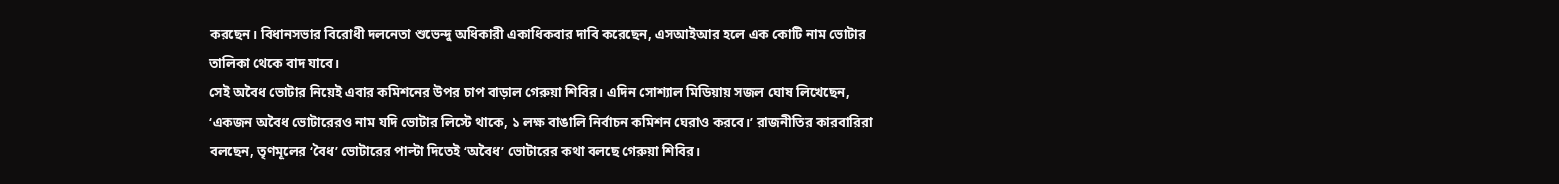করছেন। বিধানসভার বিরোধী দলনেতা শুভেন্দু অধিকারী একাধিকবার দাবি করেছেন, এসআইআর হলে এক কোটি নাম ভোটার তালিকা থেকে বাদ যাবে।
সেই অবৈধ ভোটার নিয়েই এবার কমিশনের উপর চাপ বাড়াল গেরুয়া শিবির। এদিন সোশ্যাল মিডিয়ায় সজল ঘোষ লিখেছেন, ‘একজন অবৈধ ভোটারেরও নাম যদি ভোটার লিস্টে থাকে, ১ লক্ষ বাঙালি নির্বাচন কমিশন ঘেরাও করবে।’ রাজনীতির কারবারিরা বলছেন, তৃণমূলের ‘বৈধ’ ভোটারের পাল্টা দিতেই ‘অবৈধ’ ভোটারের কথা বলছে গেরুয়া শিবির।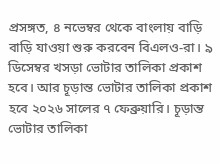প্রসঙ্গত, ৪ নভেম্বর থেকে বাংলায় বাড়ি বাড়ি যাওয়া শুরু করবেন বিএলও-রা। ৯ ডিসেম্বর খসড়া ভোটার তালিকা প্রকাশ হবে। আর চূড়ান্ত ভোটার তালিকা প্রকাশ হবে ২০২৬ সালের ৭ ফেব্রুয়ারি। চূড়ান্ত ভোটার তালিকা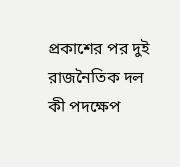প্রকাশের পর দুই রাজনৈতিক দল কী পদক্ষেপ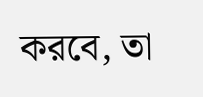করবে, তা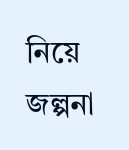নিয়ে জল্পনা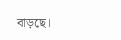বাড়ছে।